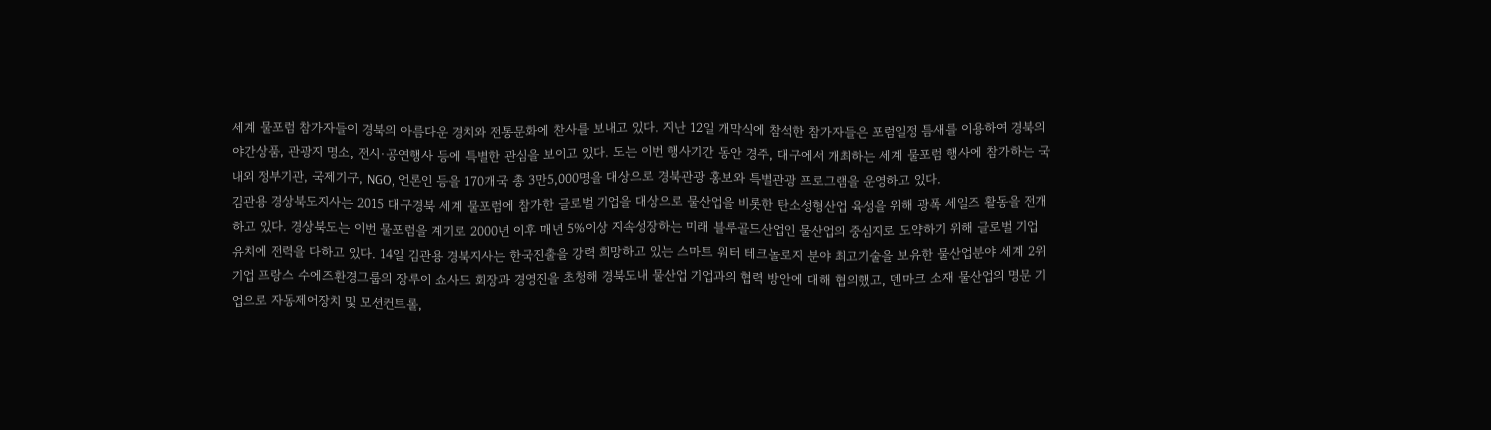세계 물포럼 참가자들이 경북의 아름다운 경치와 전통문화에 찬사를 보내고 있다. 지난 12일 개막식에 참석한 참가자들은 포럼일정 틈새를 이용하여 경북의 야간상품, 관광지 명소, 전시·공연행사 등에 특별한 관심을 보이고 있다. 도는 이번 행사기간 동안 경주, 대구에서 개최하는 세계 물포럼 행사에 참가하는 국내외 정부기관, 국제기구, NGO, 언론인 등을 170개국 총 3만5,000명을 대상으로 경북관광 홍보와 특별관광 프로그램을 운영하고 있다.
김관용 경상북도지사는 2015 대구경북 세계 물포럼에 참가한 글로벌 기업을 대상으로 물산업을 비롯한 탄소성형산업 육성을 위해 광폭 세일즈 활동을 전개하고 있다. 경상북도는 이번 물포럼을 계기로 2000년 이후 매년 5%이상 지속성장하는 미래 블루골드산업인 물산업의 중심지로 도약하기 위해 글로벌 기업 유치에 전력을 다하고 있다. 14일 김관용 경북지사는 한국진출을 강력 희망하고 있는 스마트 워터 테크놀로지 분야 최고기술을 보유한 물산업분야 세계 2위 기업 프랑스 수에즈환경그룹의 장루이 쇼사드 회장과 경영진을 초청해 경북도내 물산업 기업과의 협력 방안에 대해 협의했고, 덴마크 소재 물산업의 명문 기업으로 자동제어장치 및 모션컨트롤,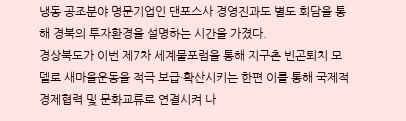냉동 공조분야 명문기업인 댄포스사 경영진과도 별도 회담을 통해 경북의 투자환경을 설명하는 시간을 가졌다.
경상북도가 이번 제7차 세계물포럼을 통해 지구촌 빈곤퇴치 모델로 새마을운동을 적극 보급·확산시키는 한편 이를 통해 국제적 경제협력 및 문화교류로 연결시켜 나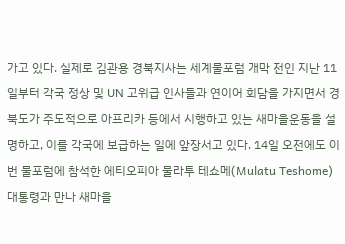가고 있다. 실제로 김관용 경북지사는 세계물포럼 개막 전인 지난 11일부터 각국 정상 및 UN 고위급 인사들과 연이어 회담을 가지면서 경북도가 주도적으로 아프리카 등에서 시행하고 있는 새마을운동을 설명하고, 이를 각국에 보급하는 일에 앞장서고 있다. 14일 오전에도 이번 물포럼에 참석한 에티오피아 물라투 테쇼메(Mulatu Teshome) 대통령과 만나 새마을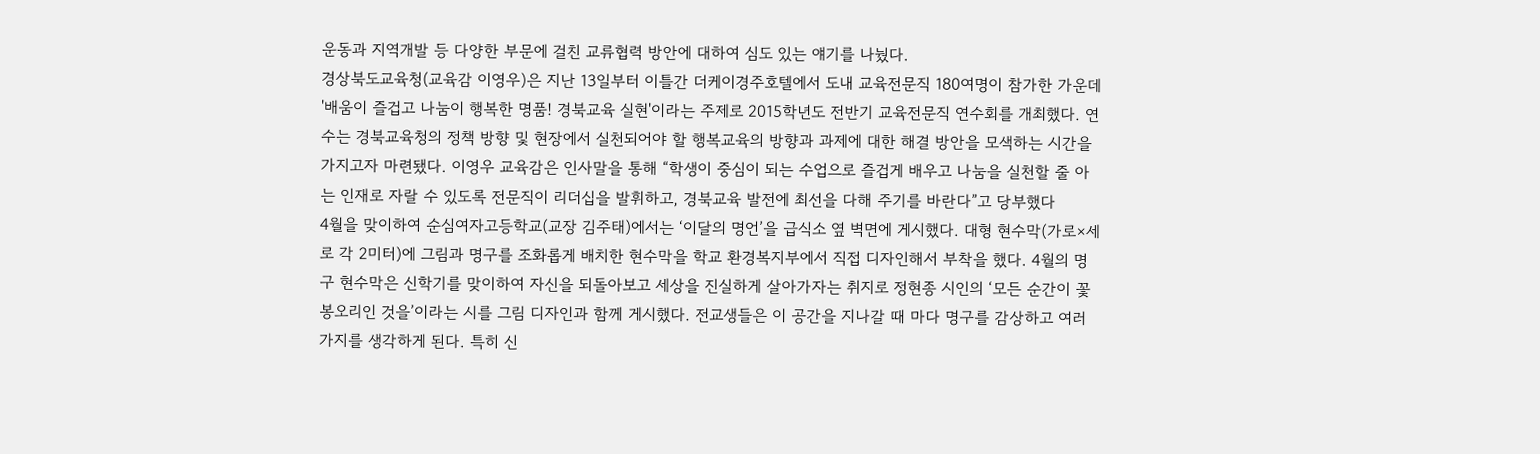운동과 지역개발 등 다양한 부문에 걸친 교류협력 방안에 대하여 심도 있는 얘기를 나눴다.
경상북도교육청(교육감 이영우)은 지난 13일부터 이틀간 더케이경주호텔에서 도내 교육전문직 180여명이 참가한 가운데 '배움이 즐겁고 나눔이 행복한 명품! 경북교육 실현'이라는 주제로 2015학년도 전반기 교육전문직 연수회를 개최했다. 연수는 경북교육청의 정책 방향 및 현장에서 실천되어야 할 행복교육의 방향과 과제에 대한 해결 방안을 모색하는 시간을 가지고자 마련됐다. 이영우 교육감은 인사말을 통해 “학생이 중심이 되는 수업으로 즐겁게 배우고 나눔을 실천할 줄 아는 인재로 자랄 수 있도록 전문직이 리더십을 발휘하고, 경북교육 발전에 최선을 다해 주기를 바란다”고 당부했다
4월을 맞이하여 순심여자고등학교(교장 김주태)에서는 ‘이달의 명언’을 급식소 옆 벽면에 게시했다. 대형 현수막(가로×세로 각 2미터)에 그림과 명구를 조화롭게 배치한 현수막을 학교 환경복지부에서 직접 디자인해서 부착을 했다. 4월의 명구 현수막은 신학기를 맞이하여 자신을 되돌아보고 세상을 진실하게 살아가자는 취지로 정현종 시인의 ‘모든 순간이 꽃봉오리인 것을’이라는 시를 그림 디자인과 함께 게시했다. 전교생들은 이 공간을 지나갈 때 마다 명구를 감상하고 여러 가지를 생각하게 된다. 특히 신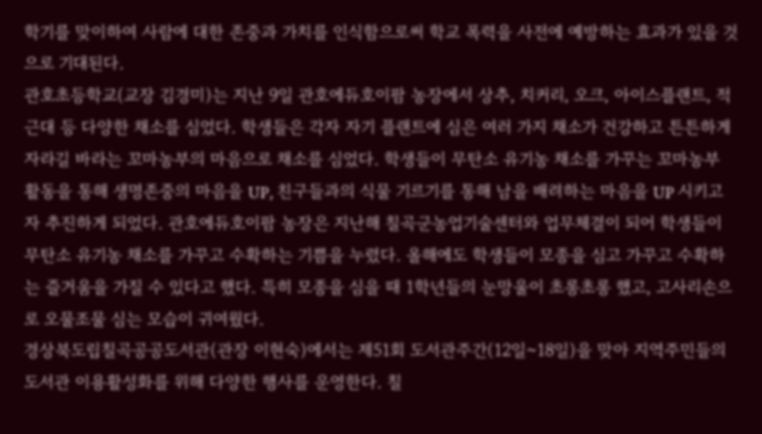학기를 맞이하여 사람에 대한 존중과 가치를 인식함으로써 학교 폭력을 사전에 예방하는 효과가 있을 것으로 기대된다.
관호초등학교(교장 김경미)는 지난 9일 관호에듀호이팜 농장에서 상추, 치커리, 오크, 아이스플랜트, 적근대 등 다양한 채소를 심었다. 학생들은 각자 자기 플랜트에 심은 여러 가지 채소가 건강하고 튼튼하게 자라길 바라는 꼬마농부의 마음으로 채소를 심었다. 학생들이 무탄소 유기농 채소를 가꾸는 꼬마농부 활동을 통해 생명존중의 마음을 UP, 친구들과의 식물 기르기를 통해 남을 배려하는 마음을 UP 시키고자 추진하게 되었다. 관호에듀호이팜 농장은 지난해 칠곡군농업기술센터와 업무체결이 되어 학생들이 무탄소 유기농 채소를 가꾸고 수확하는 기쁨을 누렸다. 올해에도 학생들이 모종을 심고 가꾸고 수확하는 즐거움을 가질 수 있다고 했다. 특히 모종을 심을 때 1학년들의 눈망울이 초롱초롱 했고, 고사리손으로 오물조물 심는 모습이 귀여웠다.
경상북도립칠곡공공도서관(관장 이현숙)에서는 제51회 도서관주간(12일~18일)을 맞아 지역주민들의 도서관 이용활성화를 위해 다양한 행사를 운영한다. 칠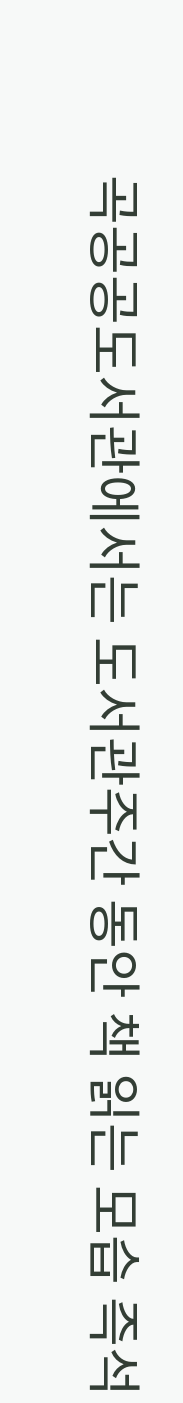곡공공도서관에서는 도서관주간 동안 책 읽는 모습 즉석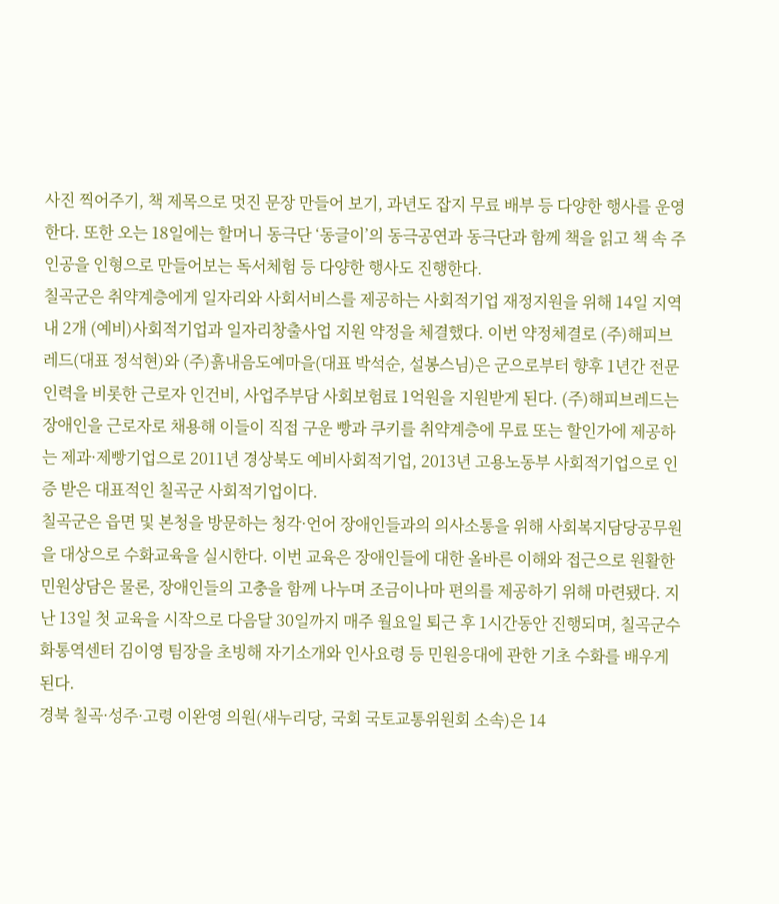사진 찍어주기, 책 제목으로 멋진 문장 만들어 보기, 과년도 잡지 무료 배부 등 다양한 행사를 운영한다. 또한 오는 18일에는 할머니 동극단 ‘동글이’의 동극공연과 동극단과 함께 책을 읽고 책 속 주인공을 인형으로 만들어보는 독서체험 등 다양한 행사도 진행한다.
칠곡군은 취약계층에게 일자리와 사회서비스를 제공하는 사회적기업 재정지원을 위해 14일 지역 내 2개 (예비)사회적기업과 일자리창출사업 지원 약정을 체결했다. 이번 약정체결로 (주)해피브레드(대표 정석현)와 (주)흙내음도예마을(대표 박석순, 설봉스님)은 군으로부터 향후 1년간 전문 인력을 비롯한 근로자 인건비, 사업주부담 사회보험료 1억원을 지원받게 된다. (주)해피브레드는 장애인을 근로자로 채용해 이들이 직접 구운 빵과 쿠키를 취약계층에 무료 또는 할인가에 제공하는 제과·제빵기업으로 2011년 경상북도 예비사회적기업, 2013년 고용노동부 사회적기업으로 인증 받은 대표적인 칠곡군 사회적기업이다.
칠곡군은 읍면 및 본청을 방문하는 청각·언어 장애인들과의 의사소통을 위해 사회복지담당공무원을 대상으로 수화교육을 실시한다. 이번 교육은 장애인들에 대한 올바른 이해와 접근으로 원활한 민원상담은 물론, 장애인들의 고충을 함께 나누며 조금이나마 편의를 제공하기 위해 마련됐다. 지난 13일 첫 교육을 시작으로 다음달 30일까지 매주 월요일 퇴근 후 1시간동안 진행되며, 칠곡군수화통역센터 김이영 팀장을 초빙해 자기소개와 인사요령 등 민원응대에 관한 기초 수화를 배우게 된다.
경북 칠곡·성주·고령 이완영 의원(새누리당, 국회 국토교통위원회 소속)은 14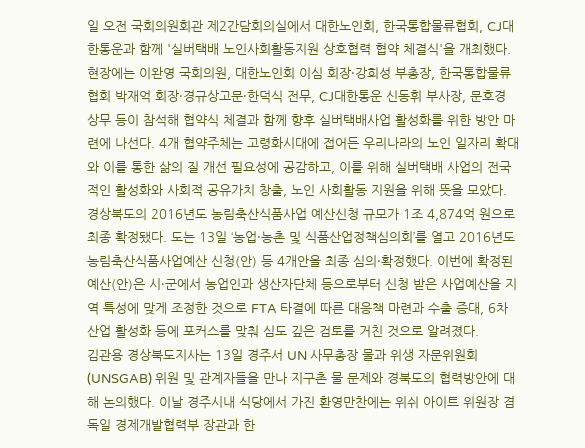일 오전 국회의원회관 제2간담회의실에서 대한노인회, 한국통합물류협회, CJ대한통운과 함께 '실버택배 노인사회활동지원 상호협력 협약 체결식'을 개최했다. 현장에는 이완영 국회의원, 대한노인회 이심 회장·강희성 부총장, 한국통합물류협회 박재억 회장·경규상고문·한덕식 전무, CJ대한통운 신동휘 부사장, 문호경 상무 등이 참석해 협약식 체결과 함께 향후 실버택배사업 활성화를 위한 방안 마련에 나선다. 4개 협약주체는 고령화시대에 접어든 우리나라의 노인 일자리 확대와 이를 통한 삶의 질 개선 필요성에 공감하고, 이를 위해 실버택배 사업의 전국적인 활성화와 사회적 공유가치 창출, 노인 사회활동 지원을 위해 뜻을 모았다.
경상북도의 2016년도 농림축산식품사업 예산신청 규모가 1조 4,874억 원으로 최종 확정됐다. 도는 13일 ‘농업·농촌 및 식품산업정책심의회’를 열고 2016년도 농림축산식품사업예산 신청(안) 등 4개안을 최종 심의·확정했다. 이번에 확정된 예산(안)은 시·군에서 농업인과 생산자단체 등으로부터 신청 받은 사업예산을 지역 특성에 맞게 조정한 것으로 FTA 타결에 따른 대응책 마련과 수출 증대, 6차산업 활성화 등에 포커스를 맞춰 심도 깊은 검토를 거친 것으로 알려졌다.
김관용 경상북도지사는 13일 경주서 UN 사무총장 물과 위생 자문위원회(UNSGAB) 위원 및 관계자들을 만나 지구촌 물 문제와 경북도의 협력방안에 대해 논의했다. 이날 경주시내 식당에서 가진 환영만찬에는 위쉬 아이트 위원장 겸 독일 경제개발협력부 장관과 한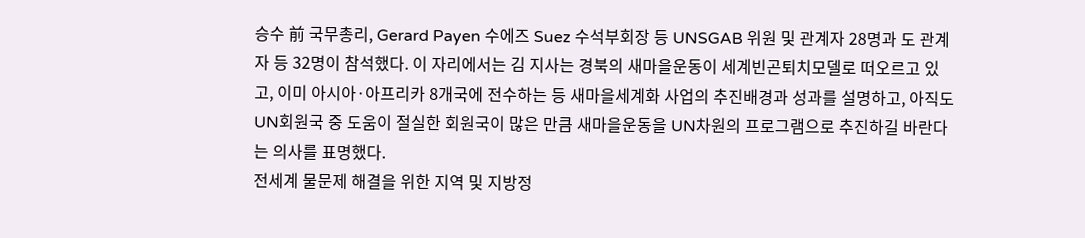승수 前 국무총리, Gerard Payen 수에즈 Suez 수석부회장 등 UNSGAB 위원 및 관계자 28명과 도 관계자 등 32명이 참석했다. 이 자리에서는 김 지사는 경북의 새마을운동이 세계빈곤퇴치모델로 떠오르고 있고, 이미 아시아·아프리카 8개국에 전수하는 등 새마을세계화 사업의 추진배경과 성과를 설명하고, 아직도 UN회원국 중 도움이 절실한 회원국이 많은 만큼 새마을운동을 UN차원의 프로그램으로 추진하길 바란다는 의사를 표명했다.
전세계 물문제 해결을 위한 지역 및 지방정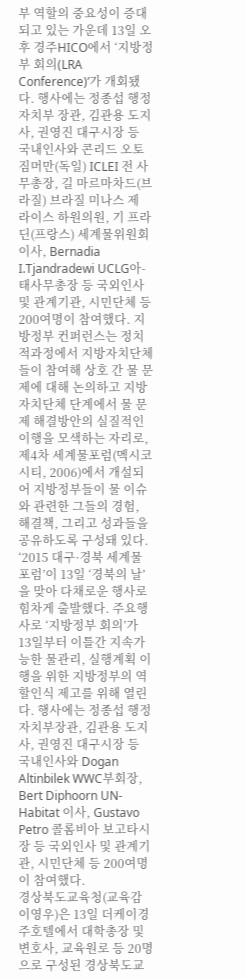부 역할의 중요성이 증대되고 있는 가운데 13일 오후 경주HICO에서 ‘지방정부 회의(LRA Conference)’가 개회됐다. 행사에는 정종섭 행정자치부 장관, 김관용 도지사, 권영진 대구시장 등 국내인사와 콘리드 오토짐머만(독일) ICLEI 전 사무총장, 길 마르마차드(브라질) 브라질 미나스 제 라이스 하원의원, 기 프라딘(프랑스) 세계물위원회 이사, Bernadia I.Tjandradewi UCLG아-태사무총장 등 국외인사 및 관계기관, 시민단체 등 200여명이 참여했다. 지방정부 컨퍼런스는 정치적과정에서 지방자치단체들이 참여해 상호 간 물 문제에 대해 논의하고 지방자치단체 단계에서 물 문제 해결방안의 실질적인 이행을 모색하는 자리로, 제4차 세계물포럼(멕시코시티, 2006)에서 개설되어 지방정부들이 물 이슈와 관련한 그들의 경험, 해결책, 그리고 성과들을 공유하도록 구성돼 있다.
‘2015 대구·경북 세계물포럼’이 13일 ‘경북의 날’을 맞아 다채로운 행사로 힘차게 출발했다. 주요행사로 ‘지방정부 회의’가 13일부터 이틀간 지속가능한 물관리, 실행계획 이행을 위한 지방정부의 역할인식 제고를 위해 열린다. 행사에는 정종섭 행정자치부장관, 김관용 도지사, 권영진 대구시장 등 국내인사와 Dogan Altinbilek WWC부회장, Bert Diphoorn UN-Habitat 이사, Gustavo Petro 콜롬비아 보고타시장 등 국외인사 및 관계기관, 시민단체 등 200여명이 참여했다.
경상북도교육청(교육감 이영우)은 13일 더케이경주호텔에서 대학총장 및 변호사, 교육원로 등 20명으로 구성된 경상북도교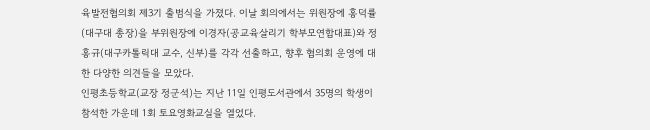육발전협의회 제3기 출범식을 가졌다. 이날 회의에서는 위원장에 홍덕률(대구대 총장)을 부위원장에 이경자(공교육살리기 학부모연합대표)와 정홍규(대구카톨릭대 교수, 신부)를 각각 선출하고, 향후 협의회 운영에 대한 다양한 의견들을 모았다.
인평초등학교(교장 정군석)는 지난 11일 인평도서관에서 35명의 학생이 참석한 가운데 1회 토요영화교실을 열었다.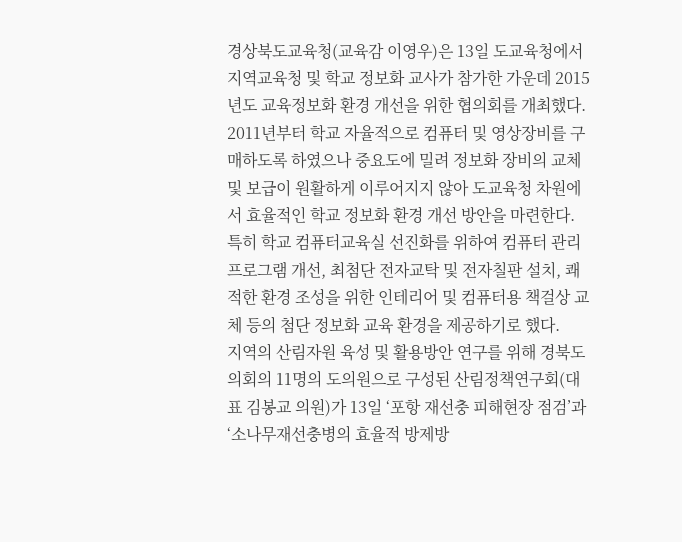경상북도교육청(교육감 이영우)은 13일 도교육청에서 지역교육청 및 학교 정보화 교사가 참가한 가운데 2015년도 교육정보화 환경 개선을 위한 협의회를 개최했다. 2011년부터 학교 자율적으로 컴퓨터 및 영상장비를 구매하도록 하였으나 중요도에 밀려 정보화 장비의 교체 및 보급이 원활하게 이루어지지 않아 도교육청 차원에서 효율적인 학교 정보화 환경 개선 방안을 마련한다. 특히 학교 컴퓨터교육실 선진화를 위하여 컴퓨터 관리 프로그램 개선, 최첨단 전자교탁 및 전자칠판 설치, 쾌적한 환경 조성을 위한 인테리어 및 컴퓨터용 책걸상 교체 등의 첨단 정보화 교육 환경을 제공하기로 했다.
지역의 산림자원 육성 및 활용방안 연구를 위해 경북도의회의 11명의 도의원으로 구성된 산림정책연구회(대표 김봉교 의원)가 13일 ‘포항 재선충 피해현장 점검’과 ‘소나무재선충병의 효율적 방제방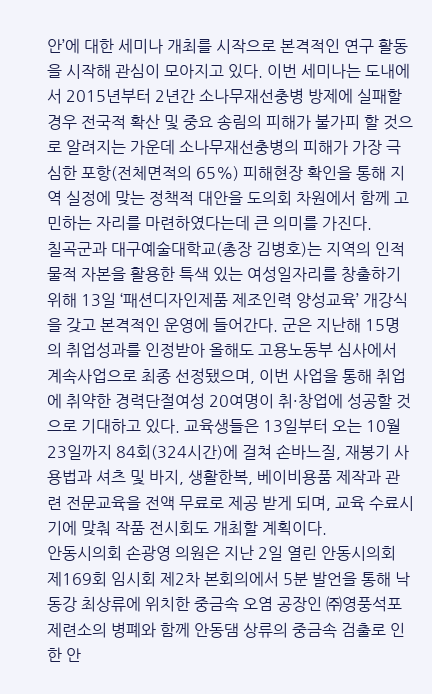안’에 대한 세미나 개최를 시작으로 본격적인 연구 활동을 시작해 관심이 모아지고 있다. 이번 세미나는 도내에서 2015년부터 2년간 소나무재선충병 방제에 실패할 경우 전국적 확산 및 중요 송림의 피해가 불가피 할 것으로 알려지는 가운데 소나무재선충병의 피해가 가장 극심한 포항(전체면적의 65%) 피해현장 확인을 통해 지역 실정에 맞는 정책적 대안을 도의회 차원에서 함께 고민하는 자리를 마련하였다는데 큰 의미를 가진다.
칠곡군과 대구예술대학교(총장 김병호)는 지역의 인적 물적 자본을 활용한 특색 있는 여성일자리를 창출하기 위해 13일 ‘패션디자인제품 제조인력 양성교육’ 개강식을 갖고 본격적인 운영에 들어간다. 군은 지난해 15명의 취업성과를 인정받아 올해도 고용노동부 심사에서 계속사업으로 최종 선정됐으며, 이번 사업을 통해 취업에 취약한 경력단절여성 20여명이 취·창업에 성공할 것으로 기대하고 있다. 교육생들은 13일부터 오는 10월 23일까지 84회(324시간)에 걸쳐 손바느질, 재봉기 사용법과 셔츠 및 바지, 생활한복, 베이비용품 제작과 관련 전문교육을 전액 무료로 제공 받게 되며, 교육 수료시기에 맞춰 작품 전시회도 개최할 계획이다.
안동시의회 손광영 의원은 지난 2일 열린 안동시의회 제169회 임시회 제2차 본회의에서 5분 발언을 통해 낙동강 최상류에 위치한 중금속 오염 공장인 ㈜영풍석포제련소의 병폐와 함께 안동댐 상류의 중금속 검출로 인한 안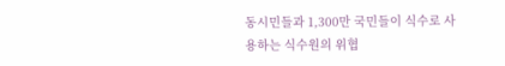동시민들과 1,300만 국민들이 식수로 사용하는 식수원의 위협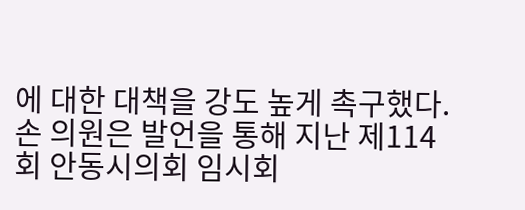에 대한 대책을 강도 높게 촉구했다. 손 의원은 발언을 통해 지난 제114회 안동시의회 임시회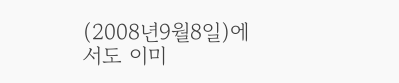(2008년9월8일)에서도 이미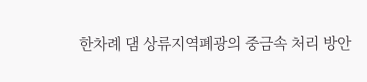한차례 댐 상류지역폐광의 중금속 처리 방안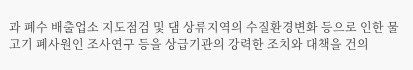과 폐수 배출업소 지도점검 및 댐 상류지역의 수질환경변화 등으로 인한 물고기 폐사원인 조사연구 등을 상급기관의 강력한 조치와 대책을 건의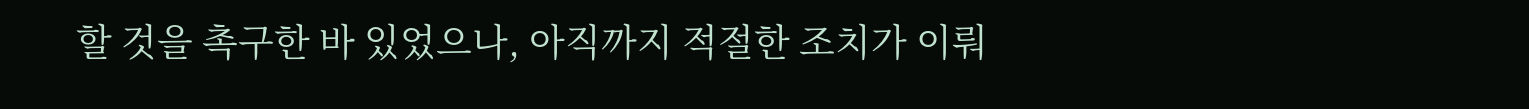할 것을 촉구한 바 있었으나, 아직까지 적절한 조치가 이뤄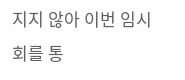지지 않아 이번 임시회를 통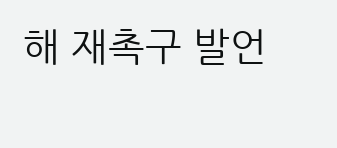해 재촉구 발언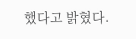했다고 밝혔다.